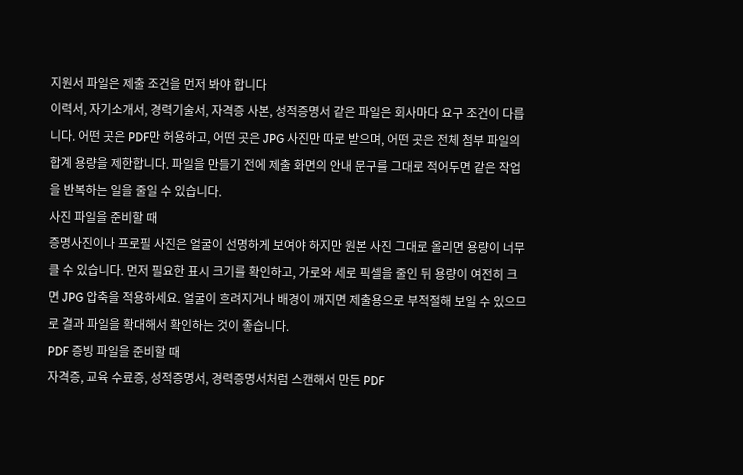지원서 파일은 제출 조건을 먼저 봐야 합니다
이력서, 자기소개서, 경력기술서, 자격증 사본, 성적증명서 같은 파일은 회사마다 요구 조건이 다릅니다. 어떤 곳은 PDF만 허용하고, 어떤 곳은 JPG 사진만 따로 받으며, 어떤 곳은 전체 첨부 파일의 합계 용량을 제한합니다. 파일을 만들기 전에 제출 화면의 안내 문구를 그대로 적어두면 같은 작업을 반복하는 일을 줄일 수 있습니다.
사진 파일을 준비할 때
증명사진이나 프로필 사진은 얼굴이 선명하게 보여야 하지만 원본 사진 그대로 올리면 용량이 너무 클 수 있습니다. 먼저 필요한 표시 크기를 확인하고, 가로와 세로 픽셀을 줄인 뒤 용량이 여전히 크면 JPG 압축을 적용하세요. 얼굴이 흐려지거나 배경이 깨지면 제출용으로 부적절해 보일 수 있으므로 결과 파일을 확대해서 확인하는 것이 좋습니다.
PDF 증빙 파일을 준비할 때
자격증, 교육 수료증, 성적증명서, 경력증명서처럼 스캔해서 만든 PDF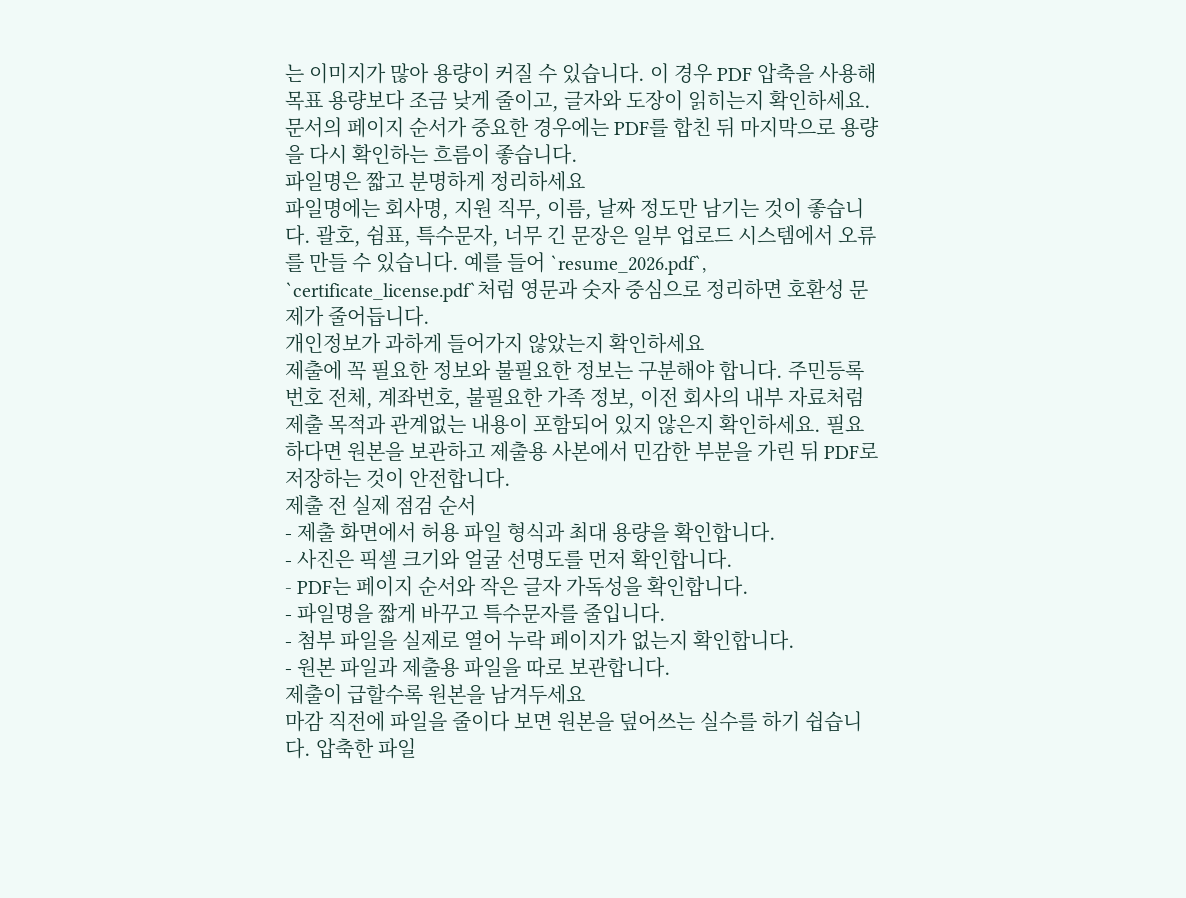는 이미지가 많아 용량이 커질 수 있습니다. 이 경우 PDF 압축을 사용해 목표 용량보다 조금 낮게 줄이고, 글자와 도장이 읽히는지 확인하세요. 문서의 페이지 순서가 중요한 경우에는 PDF를 합친 뒤 마지막으로 용량을 다시 확인하는 흐름이 좋습니다.
파일명은 짧고 분명하게 정리하세요
파일명에는 회사명, 지원 직무, 이름, 날짜 정도만 남기는 것이 좋습니다. 괄호, 쉼표, 특수문자, 너무 긴 문장은 일부 업로드 시스템에서 오류를 만들 수 있습니다. 예를 들어 `resume_2026.pdf`, `certificate_license.pdf`처럼 영문과 숫자 중심으로 정리하면 호환성 문제가 줄어듭니다.
개인정보가 과하게 들어가지 않았는지 확인하세요
제출에 꼭 필요한 정보와 불필요한 정보는 구분해야 합니다. 주민등록번호 전체, 계좌번호, 불필요한 가족 정보, 이전 회사의 내부 자료처럼 제출 목적과 관계없는 내용이 포함되어 있지 않은지 확인하세요. 필요하다면 원본을 보관하고 제출용 사본에서 민감한 부분을 가린 뒤 PDF로 저장하는 것이 안전합니다.
제출 전 실제 점검 순서
- 제출 화면에서 허용 파일 형식과 최대 용량을 확인합니다.
- 사진은 픽셀 크기와 얼굴 선명도를 먼저 확인합니다.
- PDF는 페이지 순서와 작은 글자 가독성을 확인합니다.
- 파일명을 짧게 바꾸고 특수문자를 줄입니다.
- 첨부 파일을 실제로 열어 누락 페이지가 없는지 확인합니다.
- 원본 파일과 제출용 파일을 따로 보관합니다.
제출이 급할수록 원본을 남겨두세요
마감 직전에 파일을 줄이다 보면 원본을 덮어쓰는 실수를 하기 쉽습니다. 압축한 파일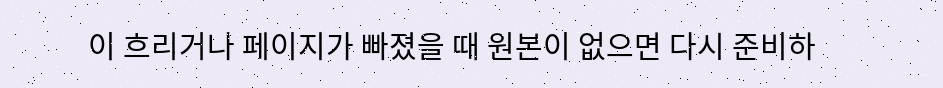이 흐리거나 페이지가 빠졌을 때 원본이 없으면 다시 준비하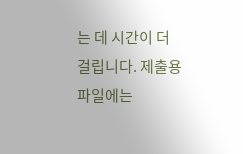는 데 시간이 더 걸립니다. 제출용 파일에는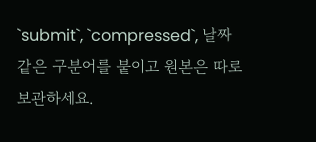`submit`, `compressed`, 날짜 같은 구분어를 붙이고 원본은 따로 보관하세요.